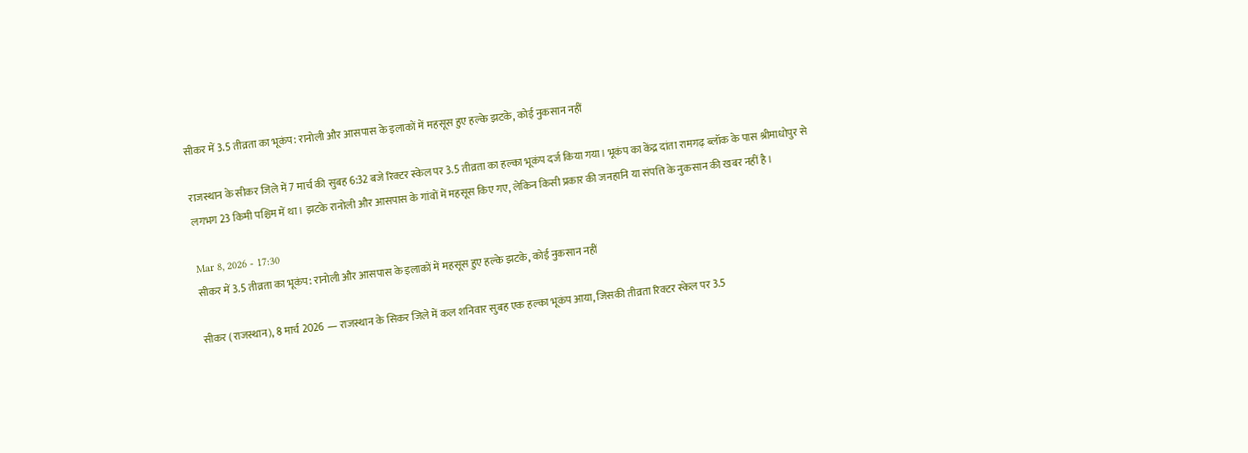सीकर में 3.5 तीव्रता का भूकंप: रानोली और आसपास के इलाकों में महसूस हुए हल्के झटके, कोई नुकसान नहीं

राजस्थान के सीकर जिले में 7 मार्च की सुबह 6:32 बजे रिक्टर स्केल पर 3.5 तीव्रता का हल्का भूकंप दर्ज किया गया। भूकंप का केंद्र दांता रामगढ़ ब्लॉक के पास श्रीमाधोपुर से लगभग 23 किमी पश्चिम में था। झटके रानोली और आसपास के गांवों में महसूस किए गए, लेकिन किसी प्रकार की जनहानि या संपत्ति के नुकसान की खबर नहीं है।

Mar 8, 2026 - 17:30
सीकर में 3.5 तीव्रता का भूकंप: रानोली और आसपास के इलाकों में महसूस हुए हल्के झटके, कोई नुकसान नहीं

सीकर (राजस्थान), 8 मार्च 2026 — राजस्थान के सिकर जिले में कल शनिवार सुबह एक हल्का भूकंप आया, जिसकी तीव्रता रिक्टर स्केल पर 3.5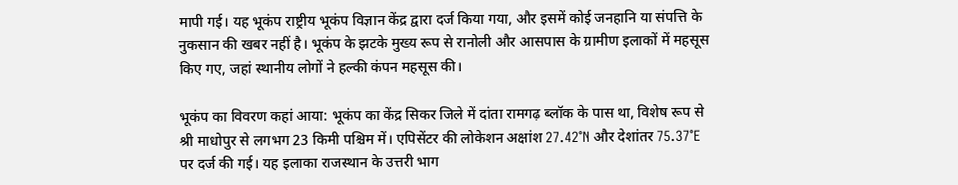मापी गई। यह भूकंप राष्ट्रीय भूकंप विज्ञान केंद्र द्वारा दर्ज किया गया, और इसमें कोई जनहानि या संपत्ति के नुकसान की खबर नहीं है। भूकंप के झटके मुख्य रूप से रानोली और आसपास के ग्रामीण इलाकों में महसूस किए गए, जहां स्थानीय लोगों ने हल्की कंपन महसूस की।

भूकंप का विवरण कहां आया: भूकंप का केंद्र सिकर जिले में दांता रामगढ़ ब्लॉक के पास था, विशेष रूप से श्री माधोपुर से लगभग 23 किमी पश्चिम में। एपिसेंटर की लोकेशन अक्षांश 27.42°N और देशांतर 75.37°E पर दर्ज की गई। यह इलाका राजस्थान के उत्तरी भाग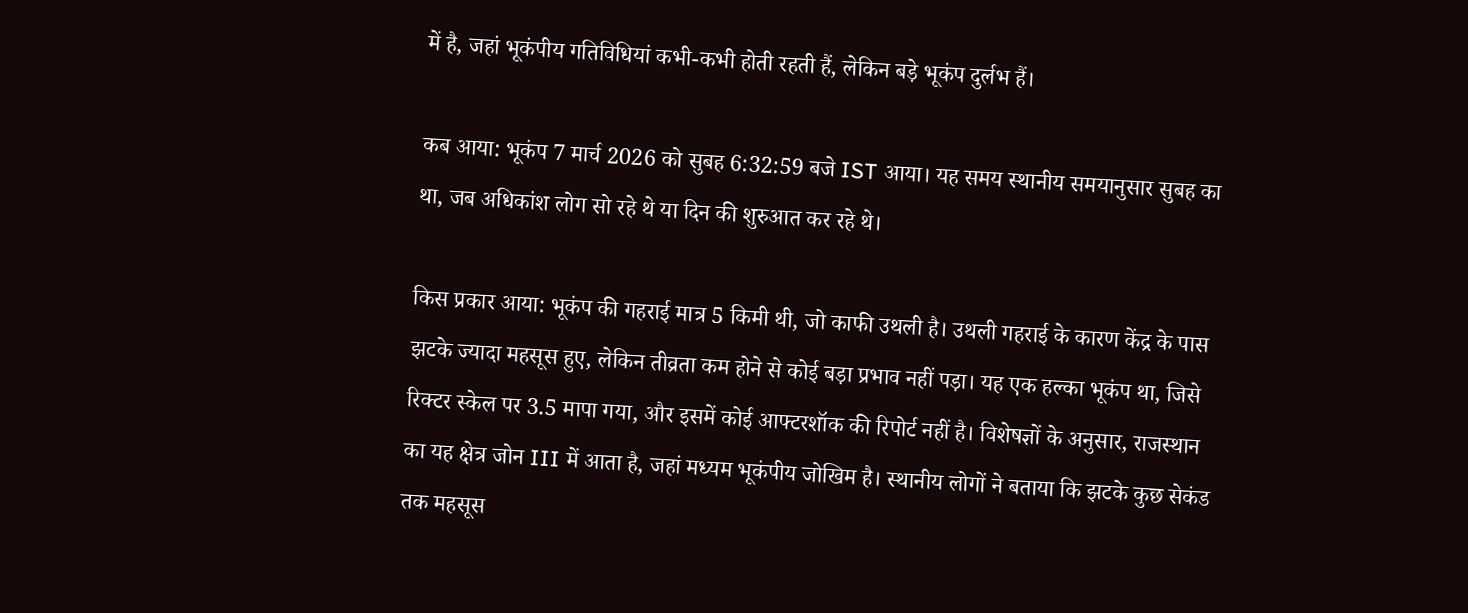में है, जहां भूकंपीय गतिविधियां कभी-कभी होती रहती हैं, लेकिन बड़े भूकंप दुर्लभ हैं।

कब आया: भूकंप 7 मार्च 2026 को सुबह 6:32:59 बजे IST आया। यह समय स्थानीय समयानुसार सुबह का था, जब अधिकांश लोग सो रहे थे या दिन की शुरुआत कर रहे थे।

किस प्रकार आया: भूकंप की गहराई मात्र 5 किमी थी, जो काफी उथली है। उथली गहराई के कारण केंद्र के पास झटके ज्यादा महसूस हुए, लेकिन तीव्रता कम होने से कोई बड़ा प्रभाव नहीं पड़ा। यह एक हल्का भूकंप था, जिसे रिक्टर स्केल पर 3.5 मापा गया, और इसमें कोई आफ्टरशॉक की रिपोर्ट नहीं है। विशेषज्ञों के अनुसार, राजस्थान का यह क्षेत्र जोन III में आता है, जहां मध्यम भूकंपीय जोखिम है। स्थानीय लोगों ने बताया कि झटके कुछ सेकंड तक महसूस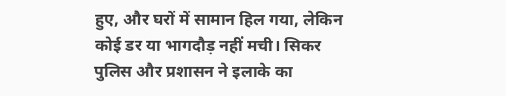हुए, और घरों में सामान हिल गया, लेकिन कोई डर या भागदौड़ नहीं मची। सिकर पुलिस और प्रशासन ने इलाके का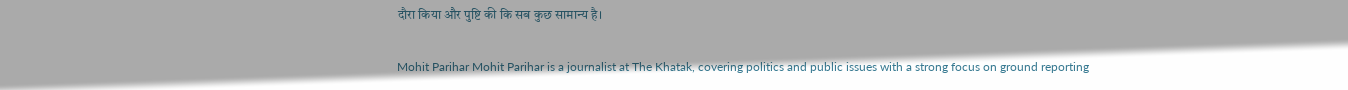दौरा किया और पुष्टि की कि सब कुछ सामान्य है।

Mohit Parihar Mohit Parihar is a journalist at The Khatak, covering politics and public issues with a strong focus on ground reporting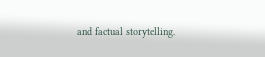and factual storytelling.